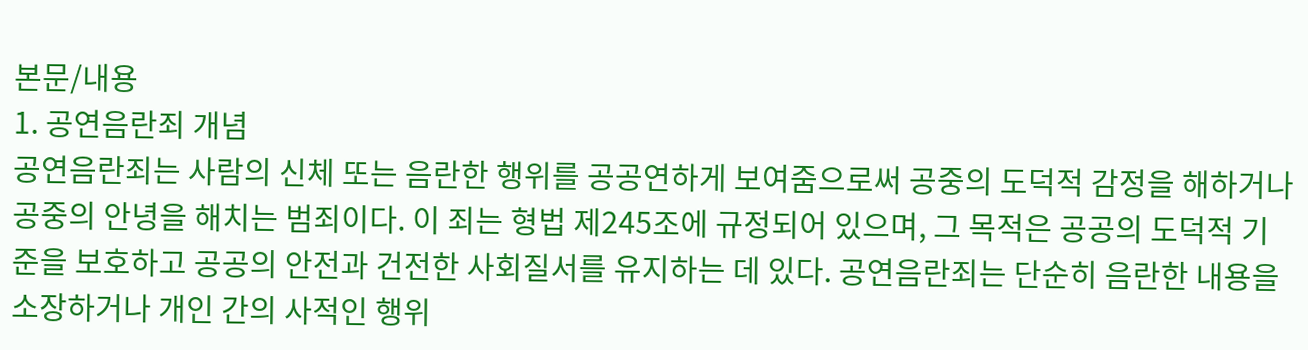본문/내용
1. 공연음란죄 개념
공연음란죄는 사람의 신체 또는 음란한 행위를 공공연하게 보여줌으로써 공중의 도덕적 감정을 해하거나 공중의 안녕을 해치는 범죄이다. 이 죄는 형법 제245조에 규정되어 있으며, 그 목적은 공공의 도덕적 기준을 보호하고 공공의 안전과 건전한 사회질서를 유지하는 데 있다. 공연음란죄는 단순히 음란한 내용을 소장하거나 개인 간의 사적인 행위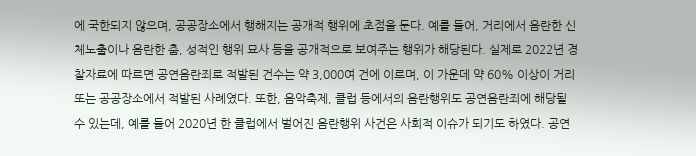에 국한되지 않으며, 공공장소에서 행해지는 공개적 행위에 초점을 둔다. 예를 들어, 거리에서 음란한 신체노출이나 음란한 춤, 성적인 행위 묘사 등을 공개적으로 보여주는 행위가 해당된다. 실제로 2022년 경찰자료에 따르면 공연음란죄로 적발된 건수는 약 3,000여 건에 이르며, 이 가운데 약 60% 이상이 거리 또는 공공장소에서 적발된 사례였다. 또한, 음악축제, 클럽 등에서의 음란행위도 공연음란죄에 해당될 수 있는데, 예를 들어 2020년 한 클럽에서 벌어진 음란행위 사건은 사회적 이슈가 되기도 하였다. 공연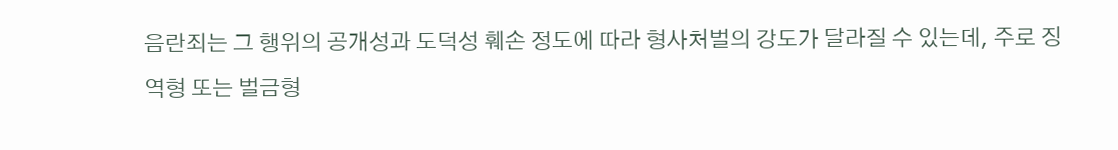음란죄는 그 행위의 공개성과 도덕성 훼손 정도에 따라 형사처벌의 강도가 달라질 수 있는데, 주로 징역형 또는 벌금형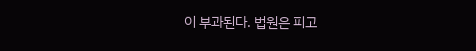이 부과된다. 법원은 피고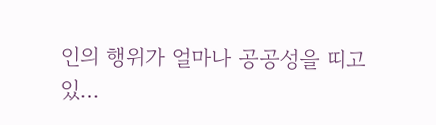인의 행위가 얼마나 공공성을 띠고 있…